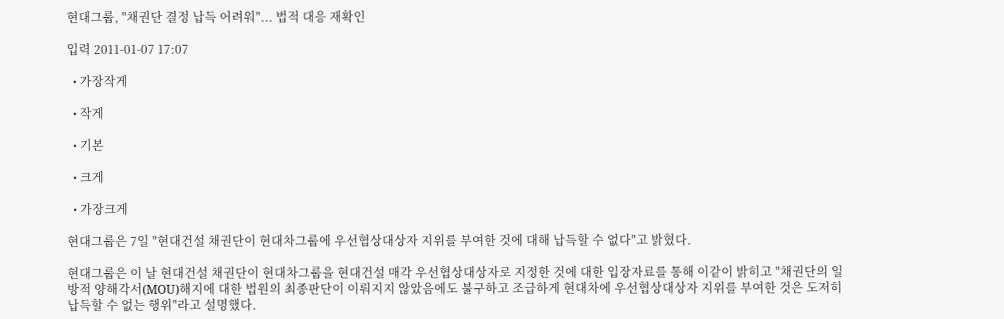현대그룹, "채권단 결정 납득 어려워"... 법적 대응 재확인

입력 2011-01-07 17:07

  • 가장작게

  • 작게

  • 기본

  • 크게

  • 가장크게

현대그룹은 7일 "현대건설 채권단이 현대차그룹에 우선협상대상자 지위를 부여한 것에 대해 납득할 수 없다"고 밝혔다.

현대그룹은 이 날 현대건설 채권단이 현대차그룹을 현대건설 매각 우선협상대상자로 지정한 것에 대한 입장자료를 통해 이같이 밝히고 "채권단의 일방적 양해각서(MOU)해지에 대한 법원의 최종판단이 이뤄지지 않았음에도 불구하고 조급하게 현대차에 우선협상대상자 지위를 부여한 것은 도저히 납득할 수 없는 행위"라고 설명했다.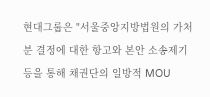현대그룹은 "서울중앙지방법원의 가처분 결정에 대한 항고와 본안 소송제기 등을 통해 채권단의 일방적 MOU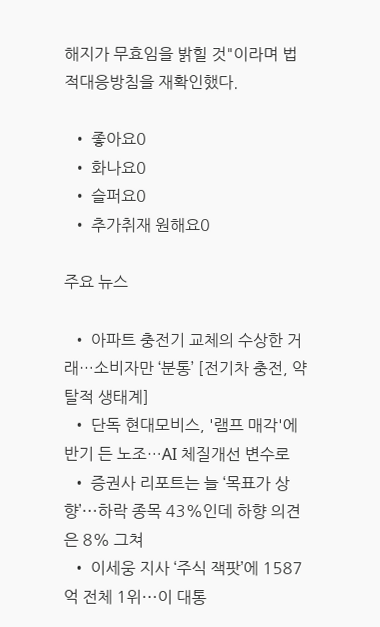해지가 무효임을 밝힐 것"이라며 법적대응방침을 재확인했다.

  • 좋아요0
  • 화나요0
  • 슬퍼요0
  • 추가취재 원해요0

주요 뉴스

  • 아파트 충전기 교체의 수상한 거래…소비자만 ‘분통’ [전기차 충전, 약탈적 생태계]
  • 단독 현대모비스, '램프 매각'에 반기 든 노조…AI 체질개선 변수로
  • 증권사 리포트는 늘 ‘목표가 상향’⋯하락 종목 43%인데 하향 의견은 8% 그쳐
  • 이세웅 지사 ‘주식 잭팟’에 1587억 전체 1위⋯이 대통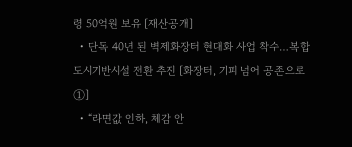령 50억원 보유 [재산공개]
  • 단독 40년 된 벽제화장터 현대화 사업 착수…복합도시기반시설 전환 추진 [화장터, 기피 넘어 공존으로①]
  • “라면값 인하, 체감 안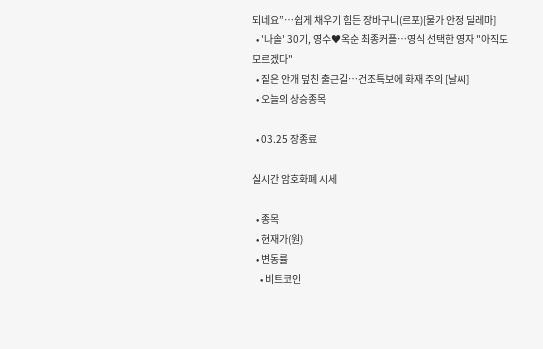되네요”…쉽게 채우기 힘든 장바구니(르포)[물가 안정 딜레마]
  • '나솔' 30기, 영수♥옥순 최종커플⋯영식 선택한 영자 "아직도 모르겠다"
  • 짙은 안개 덮친 출근길…건조특보에 화재 주의 [날씨]
  • 오늘의 상승종목

  • 03.25 장종료

실시간 암호화폐 시세

  • 종목
  • 현재가(원)
  • 변동률
    • 비트코인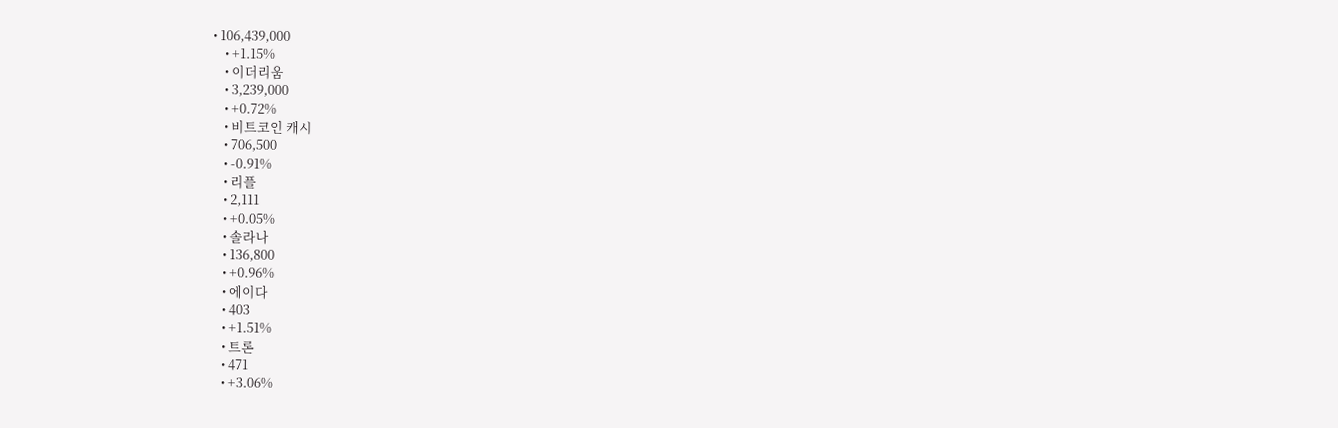• 106,439,000
    • +1.15%
    • 이더리움
    • 3,239,000
    • +0.72%
    • 비트코인 캐시
    • 706,500
    • -0.91%
    • 리플
    • 2,111
    • +0.05%
    • 솔라나
    • 136,800
    • +0.96%
    • 에이다
    • 403
    • +1.51%
    • 트론
    • 471
    • +3.06%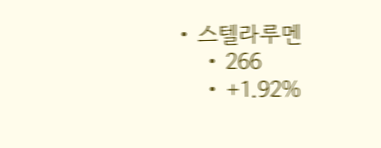• 스텔라루멘
    • 266
    • +1.92%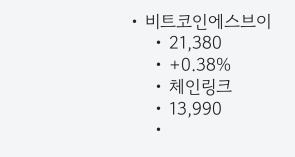• 비트코인에스브이
    • 21,380
    • +0.38%
    • 체인링크
    • 13,990
    •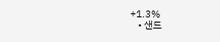+1.3%
    • 샌드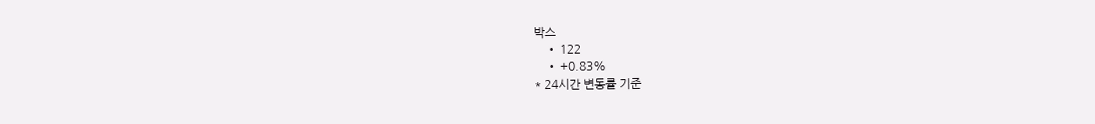박스
    • 122
    • +0.83%
* 24시간 변동률 기준